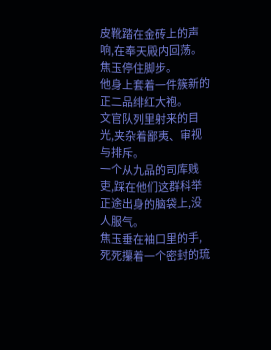皮靴踏在金砖上的声响,在奉天殿内回荡。
焦玉停住脚步。
他身上套着一件簇新的正二品绯红大袍。
文官队列里射来的目光,夹杂着鄙夷、审视与排斥。
一个从九品的司库贱吏,踩在他们这群科举正途出身的脑袋上,没人服气。
焦玉垂在袖口里的手,死死攥着一个密封的琉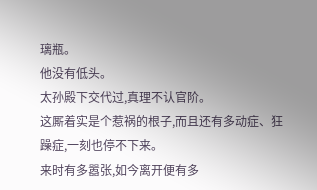璃瓶。
他没有低头。
太孙殿下交代过,真理不认官阶。
这厮着实是个惹祸的根子,而且还有多动症、狂躁症,一刻也停不下来。
来时有多嚣张,如今离开便有多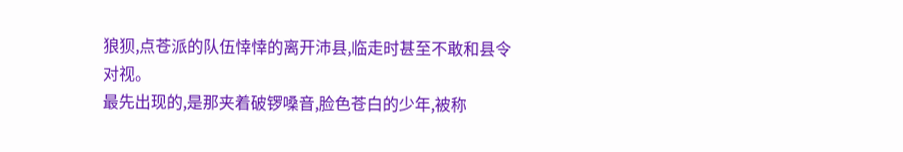狼狈,点苍派的队伍悻悻的离开沛县,临走时甚至不敢和县令对视。
最先出现的,是那夹着破锣嗓音,脸色苍白的少年,被称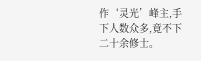作‘灵光’峰主,手下人数众多,竟不下二十余修士。